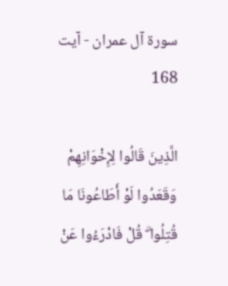سورة آل عمران - آیت 168

الَّذِينَ قَالُوا لِإِخْوَانِهِمْ وَقَعَدُوا لَوْ أَطَاعُونَا مَا قُتِلُوا ۗ قُلْ فَادْرَءُوا عَنْ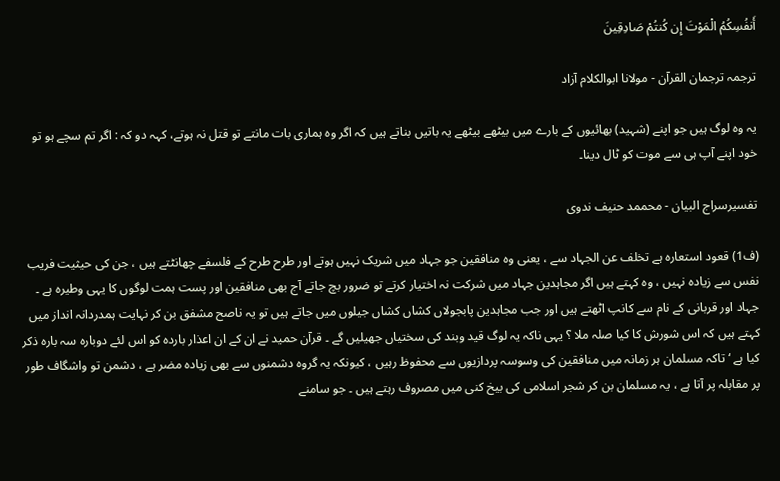أَنفُسِكُمُ الْمَوْتَ إِن كُنتُمْ صَادِقِينَ

ترجمہ ترجمان القرآن - مولانا ابوالکلام آزاد

یہ وہ لوگ ہیں جو اپنے (شہید) بھائیوں کے بارے میں بیٹھے بیٹھے یہ باتیں بناتے ہیں کہ اگر وہ ہماری بات مانتے تو قتل نہ ہوتے، کہہ دو کہ : اگر تم سچے ہو تو خود اپنے آپ ہی سے موت کو ٹال دینا۔

تفسیرسراج البیان - محممد حنیف ندوی

(ف1) قعود استعارہ ہے تخلف عن الجہاد سے ، یعنی وہ منافقین جو جہاد میں شریک نہیں ہوتے اور طرح طرح کے فلسفے چھانٹتے ہیں ، جن کی حیثیت فریب نفس سے زیادہ نہیں ، وہ کہتے ہیں اگر مجاہدین جہاد میں شرکت نہ اختیار کرتے تو ضرور بچ جاتے آج بھی منافقین اور پست ہمت لوگوں کا یہی وطیرہ ہے ۔ جہاد اور قربانی کے نام سے کانپ اٹھتے ہیں اور جب مجاہدین پابجولاں کشاں کشاں جیلوں میں جاتے ہیں تو یہ ناصح مشفق بن کر نہایت ہمدردانہ انداز میں کہتے ہیں کہ اس شورش کا کیا صلہ ملا ؟ یہی ناکہ یہ لوگ قید وبند کی سختیاں جھیلیں گے ۔ قرآن حمید نے ان کے ان اعذار باردہ کو اس لئے دوبارہ سہ بارہ ذکر کیا ہے ‘ تاکہ مسلمان ہر زمانہ میں منافقین کی وسوسہ پردازیوں سے محفوظ رہیں ، کیونکہ یہ گروہ دشمنوں سے بھی زیادہ مضر ہے ، دشمن تو واشگاف طور پر مقابلہ پر آتا ہے ، یہ مسلمان بن کر شجر اسلامی کی بیخ کنی میں مصروف رہتے ہیں ۔ جو سامنے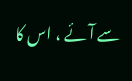سے آئے ، اس کا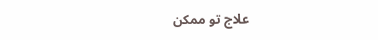علاج تو ممکن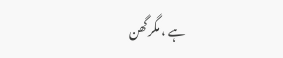ہے ، مگر گھن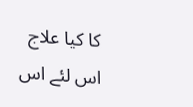کا کیا علاج اس لئے اس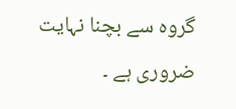گروہ سے بچنا نہایت ضروری ہے ۔